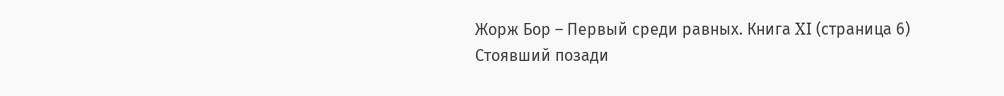Жорж Бор – Первый среди равных. Книга XI (страница 6)
Стоявший позади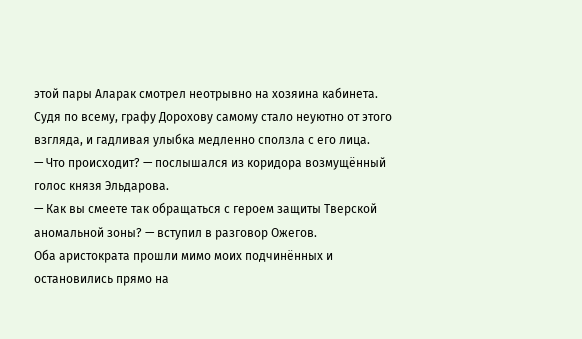этой пары Аларак смотрел неотрывно на хозяина кабинета. Судя по всему, графу Дорохову самому стало неуютно от этого взгляда, и гадливая улыбка медленно сползла с его лица.
— Что происходит? — послышался из коридора возмущённый голос князя Эльдарова.
— Как вы смеете так обращаться с героем защиты Тверской аномальной зоны? — вступил в разговор Ожегов.
Оба аристократа прошли мимо моих подчинённых и остановились прямо на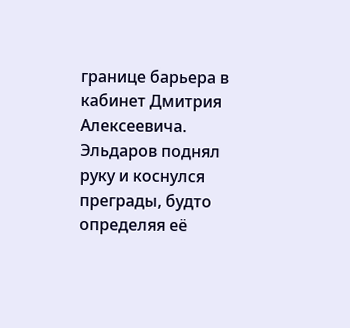границе барьера в кабинет Дмитрия Алексеевича. Эльдаров поднял руку и коснулся преграды, будто определяя её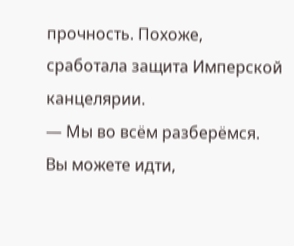прочность. Похоже, сработала защита Имперской канцелярии.
— Мы во всём разберёмся. Вы можете идти,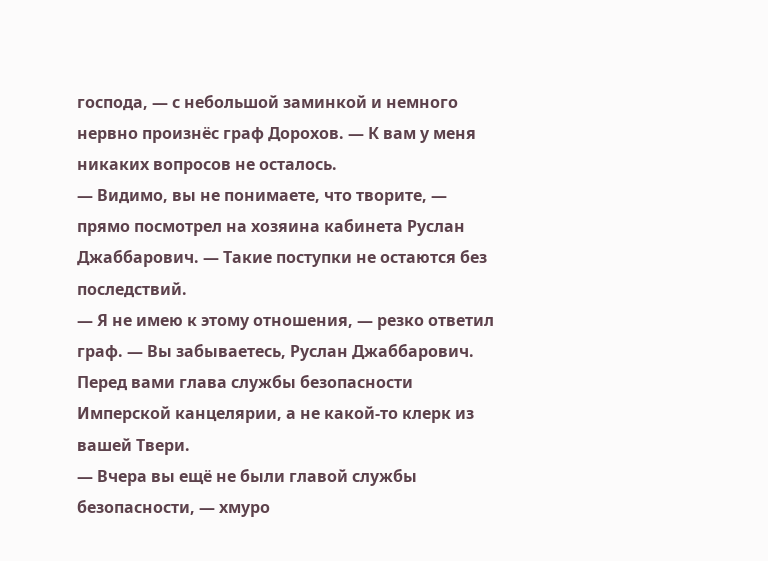господа, — с небольшой заминкой и немного нервно произнёс граф Дорохов. — К вам у меня никаких вопросов не осталось.
— Видимо, вы не понимаете, что творите, — прямо посмотрел на хозяина кабинета Руслан Джаббарович. — Такие поступки не остаются без последствий.
— Я не имею к этому отношения, — резко ответил граф. — Вы забываетесь, Руслан Джаббарович. Перед вами глава службы безопасности Имперской канцелярии, а не какой-то клерк из вашей Твери.
— Вчера вы ещё не были главой службы безопасности, — хмуро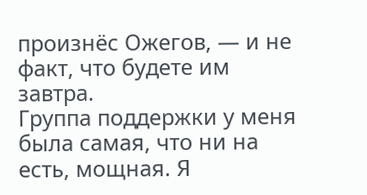произнёс Ожегов, — и не факт, что будете им завтра.
Группа поддержки у меня была самая, что ни на есть, мощная. Я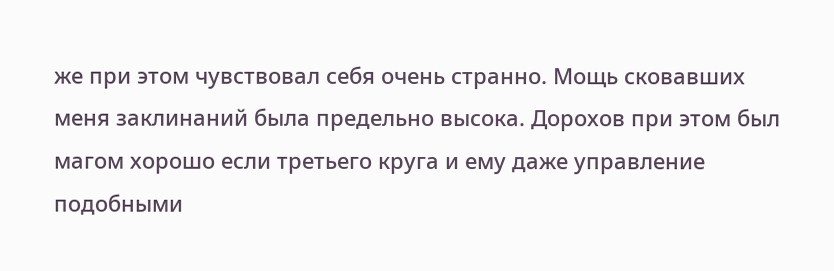же при этом чувствовал себя очень странно. Мощь сковавших меня заклинаний была предельно высока. Дорохов при этом был магом хорошо если третьего круга и ему даже управление подобными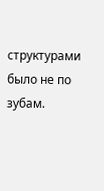структурами было не по зубам.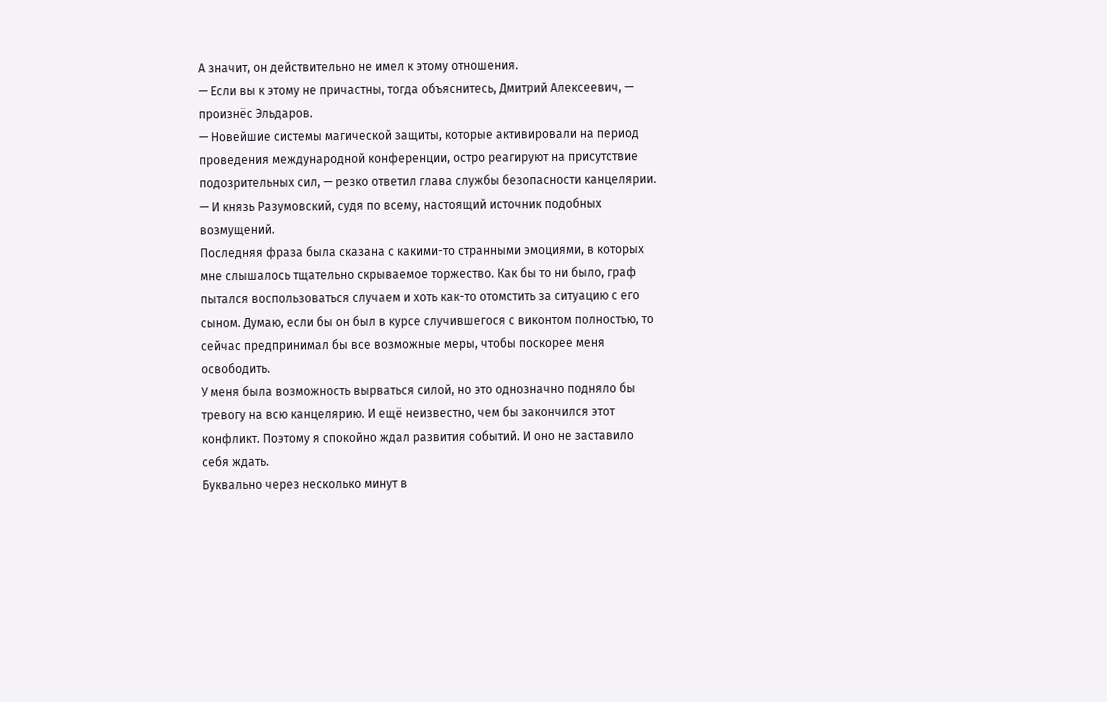А значит, он действительно не имел к этому отношения.
— Если вы к этому не причастны, тогда объяснитесь, Дмитрий Алексеевич, — произнёс Эльдаров.
— Новейшие системы магической защиты, которые активировали на период проведения международной конференции, остро реагируют на присутствие подозрительных сил, — резко ответил глава службы безопасности канцелярии. — И князь Разумовский, судя по всему, настоящий источник подобных возмущений.
Последняя фраза была сказана с какими-то странными эмоциями, в которых мне слышалось тщательно скрываемое торжество. Как бы то ни было, граф пытался воспользоваться случаем и хоть как-то отомстить за ситуацию с его сыном. Думаю, если бы он был в курсе случившегося с виконтом полностью, то сейчас предпринимал бы все возможные меры, чтобы поскорее меня освободить.
У меня была возможность вырваться силой, но это однозначно подняло бы тревогу на всю канцелярию. И ещё неизвестно, чем бы закончился этот конфликт. Поэтому я спокойно ждал развития событий. И оно не заставило себя ждать.
Буквально через несколько минут в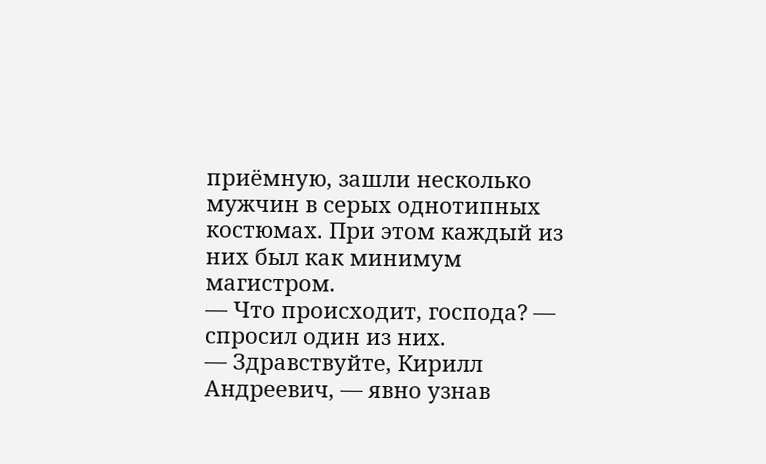приёмную, зашли несколько мужчин в серых однотипных костюмах. При этом каждый из них был как минимум магистром.
— Что происходит, господа? — спросил один из них.
— Здравствуйте, Кирилл Андреевич, — явно узнав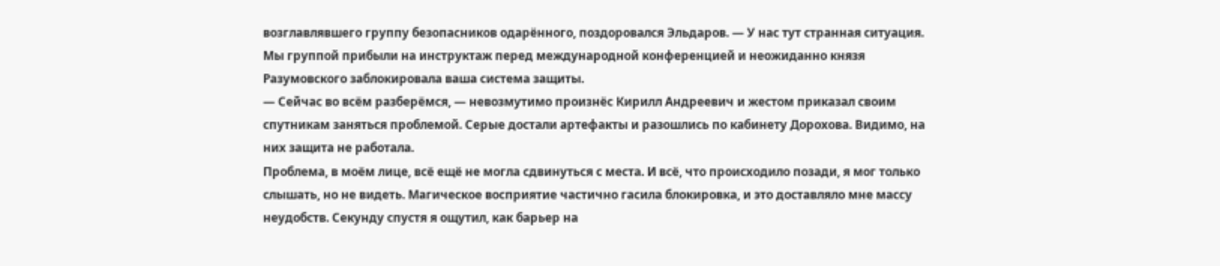возглавлявшего группу безопасников одарённого, поздоровался Эльдаров. — У нас тут странная ситуация. Мы группой прибыли на инструктаж перед международной конференцией и неожиданно князя Разумовского заблокировала ваша система защиты.
— Сейчас во всём разберёмся, — невозмутимо произнёс Кирилл Андреевич и жестом приказал своим спутникам заняться проблемой. Серые достали артефакты и разошлись по кабинету Дорохова. Видимо, на них защита не работала.
Проблема, в моём лице, всё ещё не могла сдвинуться с места. И всё, что происходило позади, я мог только слышать, но не видеть. Магическое восприятие частично гасила блокировка, и это доставляло мне массу неудобств. Секунду спустя я ощутил, как барьер на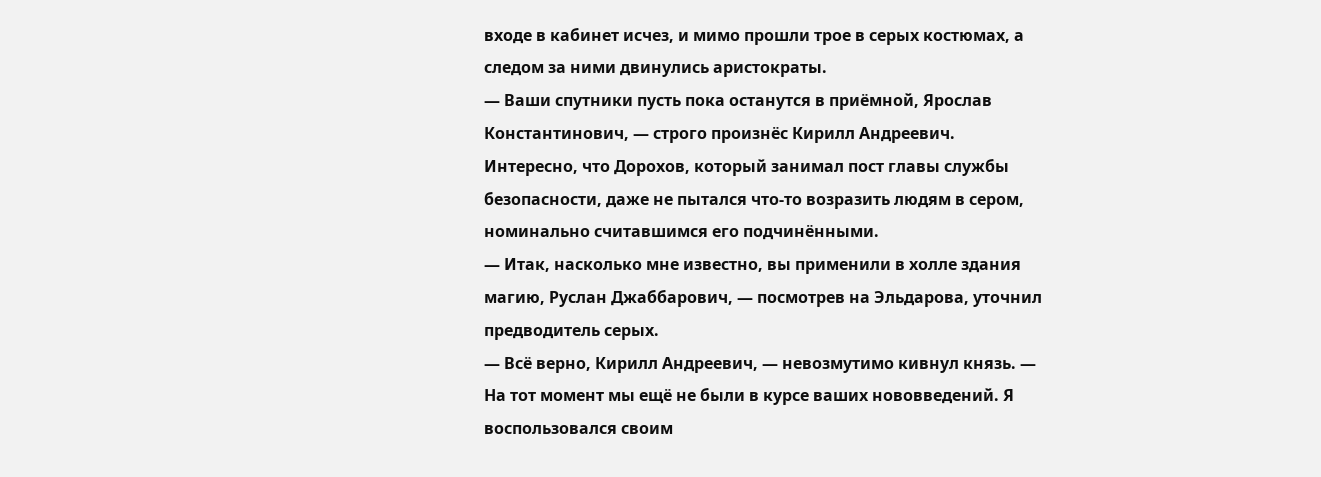входе в кабинет исчез, и мимо прошли трое в серых костюмах, а следом за ними двинулись аристократы.
— Ваши спутники пусть пока останутся в приёмной, Ярослав Константинович, — строго произнёс Кирилл Андреевич.
Интересно, что Дорохов, который занимал пост главы службы безопасности, даже не пытался что-то возразить людям в сером, номинально считавшимся его подчинёнными.
— Итак, насколько мне известно, вы применили в холле здания магию, Руслан Джаббарович, — посмотрев на Эльдарова, уточнил предводитель серых.
— Всё верно, Кирилл Андреевич, — невозмутимо кивнул князь. — На тот момент мы ещё не были в курсе ваших нововведений. Я воспользовался своим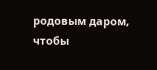родовым даром, чтобы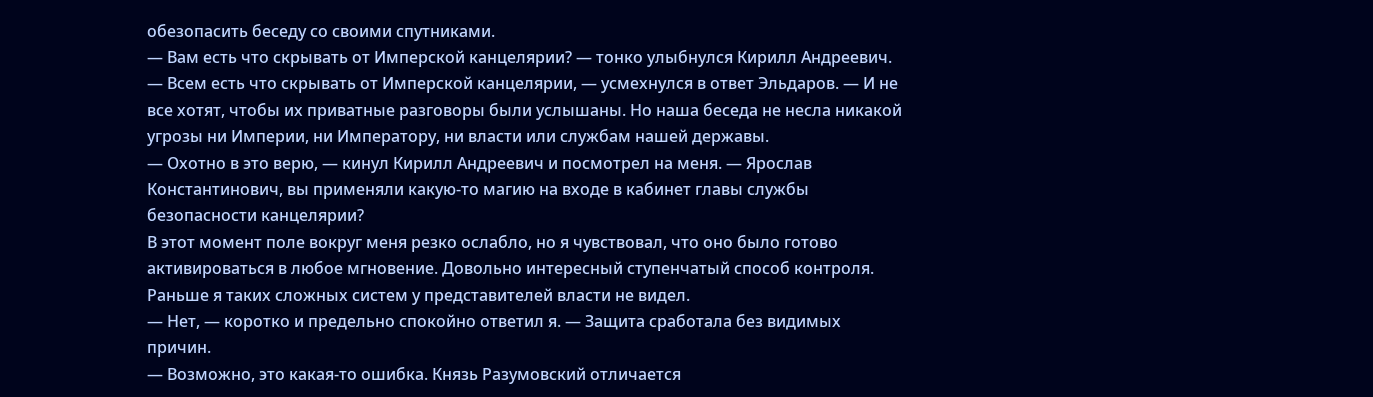обезопасить беседу со своими спутниками.
— Вам есть что скрывать от Имперской канцелярии? — тонко улыбнулся Кирилл Андреевич.
— Всем есть что скрывать от Имперской канцелярии, — усмехнулся в ответ Эльдаров. — И не все хотят, чтобы их приватные разговоры были услышаны. Но наша беседа не несла никакой угрозы ни Империи, ни Императору, ни власти или службам нашей державы.
— Охотно в это верю, — кинул Кирилл Андреевич и посмотрел на меня. — Ярослав Константинович, вы применяли какую-то магию на входе в кабинет главы службы безопасности канцелярии?
В этот момент поле вокруг меня резко ослабло, но я чувствовал, что оно было готово активироваться в любое мгновение. Довольно интересный ступенчатый способ контроля. Раньше я таких сложных систем у представителей власти не видел.
— Нет, — коротко и предельно спокойно ответил я. — Защита сработала без видимых причин.
— Возможно, это какая-то ошибка. Князь Разумовский отличается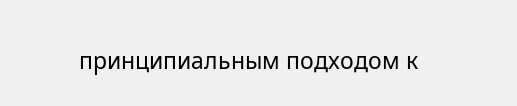принципиальным подходом к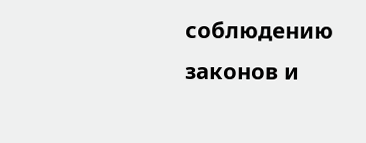соблюдению законов и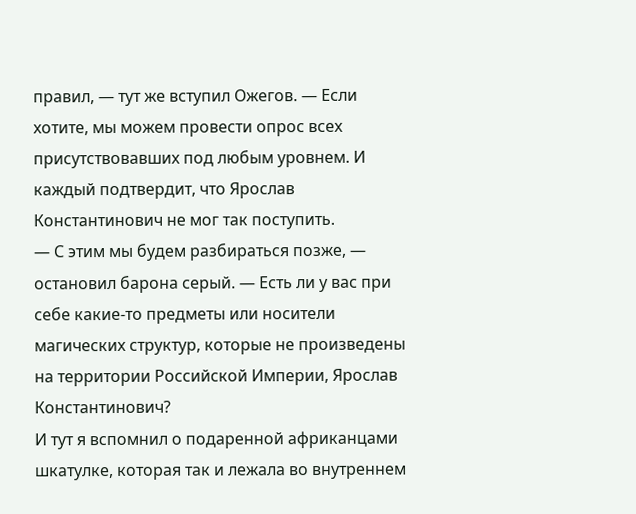правил, — тут же вступил Ожегов. — Если хотите, мы можем провести опрос всех присутствовавших под любым уровнем. И каждый подтвердит, что Ярослав Константинович не мог так поступить.
— С этим мы будем разбираться позже, — остановил барона серый. — Есть ли у вас при себе какие-то предметы или носители магических структур, которые не произведены на территории Российской Империи, Ярослав Константинович?
И тут я вспомнил о подаренной африканцами шкатулке, которая так и лежала во внутреннем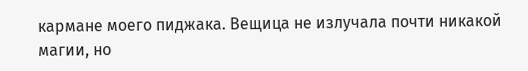кармане моего пиджака. Вещица не излучала почти никакой магии, но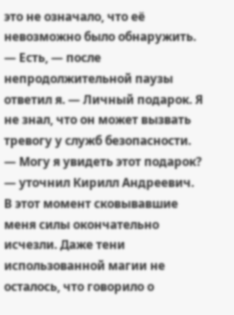это не означало, что её невозможно было обнаружить.
— Есть, — после непродолжительной паузы ответил я. — Личный подарок. Я не знал, что он может вызвать тревогу у служб безопасности.
— Могу я увидеть этот подарок? — уточнил Кирилл Андреевич.
В этот момент сковывавшие меня силы окончательно исчезли. Даже тени использованной магии не осталось, что говорило о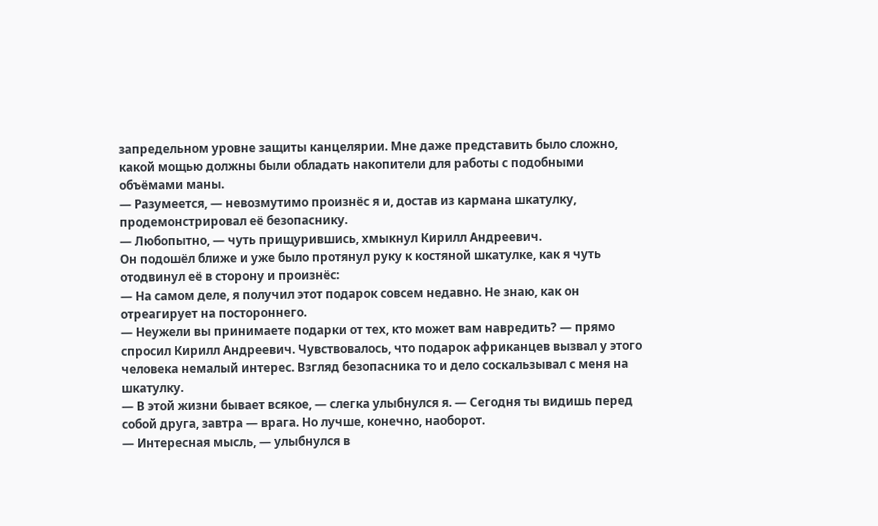запредельном уровне защиты канцелярии. Мне даже представить было сложно, какой мощью должны были обладать накопители для работы с подобными объёмами маны.
— Разумеется, — невозмутимо произнёс я и, достав из кармана шкатулку, продемонстрировал её безопаснику.
— Любопытно, — чуть прищурившись, хмыкнул Кирилл Андреевич.
Он подошёл ближе и уже было протянул руку к костяной шкатулке, как я чуть отодвинул её в сторону и произнёс:
— На самом деле, я получил этот подарок совсем недавно. Не знаю, как он отреагирует на постороннего.
— Неужели вы принимаете подарки от тех, кто может вам навредить? — прямо спросил Кирилл Андреевич. Чувствовалось, что подарок африканцев вызвал у этого человека немалый интерес. Взгляд безопасника то и дело соскальзывал с меня на шкатулку.
— В этой жизни бывает всякое, — слегка улыбнулся я. — Сегодня ты видишь перед собой друга, завтра — врага. Но лучше, конечно, наоборот.
— Интересная мысль, — улыбнулся в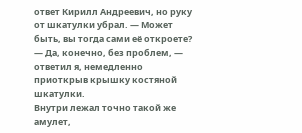ответ Кирилл Андреевич, но руку от шкатулки убрал. — Может быть, вы тогда сами её откроете?
— Да, конечно, без проблем, — ответил я, немедленно приоткрыв крышку костяной шкатулки.
Внутри лежал точно такой же амулет,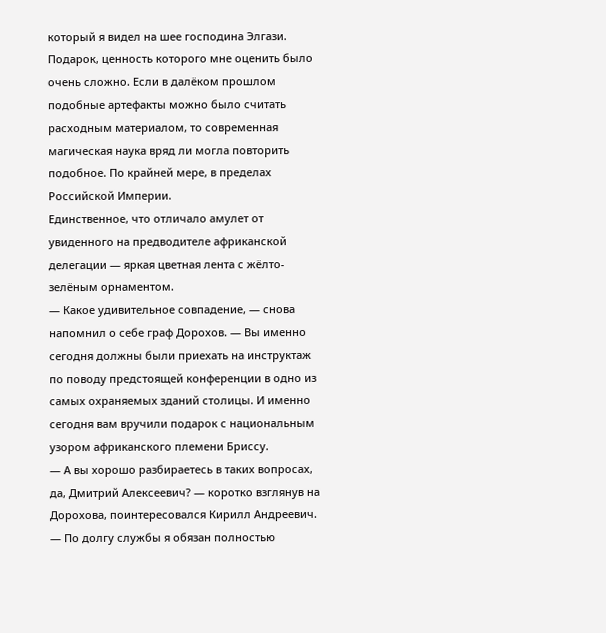который я видел на шее господина Элгази. Подарок, ценность которого мне оценить было очень сложно. Если в далёком прошлом подобные артефакты можно было считать расходным материалом, то современная магическая наука вряд ли могла повторить подобное. По крайней мере, в пределах Российской Империи.
Единственное, что отличало амулет от увиденного на предводителе африканской делегации — яркая цветная лента с жёлто-зелёным орнаментом.
— Какое удивительное совпадение, — снова напомнил о себе граф Дорохов. — Вы именно сегодня должны были приехать на инструктаж по поводу предстоящей конференции в одно из самых охраняемых зданий столицы. И именно сегодня вам вручили подарок с национальным узором африканского племени Бриссу.
— А вы хорошо разбираетесь в таких вопросах, да, Дмитрий Алексеевич? — коротко взглянув на Дорохова, поинтересовался Кирилл Андреевич.
— По долгу службы я обязан полностью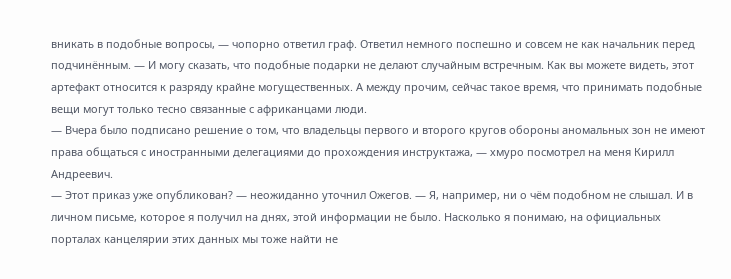вникать в подобные вопросы, — чопорно ответил граф. Ответил немного поспешно и совсем не как начальник перед подчинённым. — И могу сказать, что подобные подарки не делают случайным встречным. Как вы можете видеть, этот артефакт относится к разряду крайне могущественных. А между прочим, сейчас такое время, что принимать подобные вещи могут только тесно связанные с африканцами люди.
— Вчера было подписано решение о том, что владельцы первого и второго кругов обороны аномальных зон не имеют права общаться с иностранными делегациями до прохождения инструктажа, — хмуро посмотрел на меня Кирилл Андреевич.
— Этот приказ уже опубликован? — неожиданно уточнил Ожегов. — Я, например, ни о чём подобном не слышал. И в личном письме, которое я получил на днях, этой информации не было. Насколько я понимаю, на официальных порталах канцелярии этих данных мы тоже найти не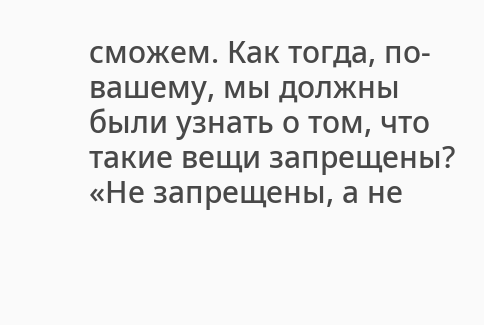сможем. Как тогда, по-вашему, мы должны были узнать о том, что такие вещи запрещены?
«Не запрещены, а не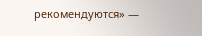рекомендуются» —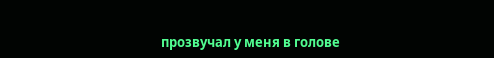прозвучал у меня в голове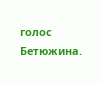голос Бетюжина.